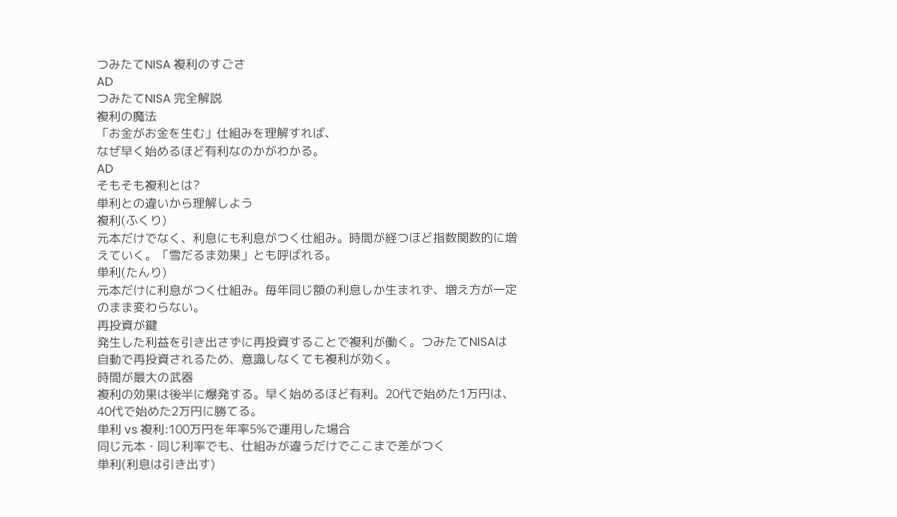つみたてNISA 複利のすごさ
AD
つみたてNISA 完全解説
複利の魔法
「お金がお金を生む」仕組みを理解すれば、
なぜ早く始めるほど有利なのかがわかる。
AD
そもそも複利とは?
単利との違いから理解しよう
複利(ふくり)
元本だけでなく、利息にも利息がつく仕組み。時間が経つほど指数関数的に増えていく。「雪だるま効果」とも呼ばれる。
単利(たんり)
元本だけに利息がつく仕組み。毎年同じ額の利息しか生まれず、増え方が一定のまま変わらない。
再投資が鍵
発生した利益を引き出さずに再投資することで複利が働く。つみたてNISAは自動で再投資されるため、意識しなくても複利が効く。
時間が最大の武器
複利の効果は後半に爆発する。早く始めるほど有利。20代で始めた1万円は、40代で始めた2万円に勝てる。
単利 vs 複利:100万円を年率5%で運用した場合
同じ元本・同じ利率でも、仕組みが違うだけでここまで差がつく
単利(利息は引き出す)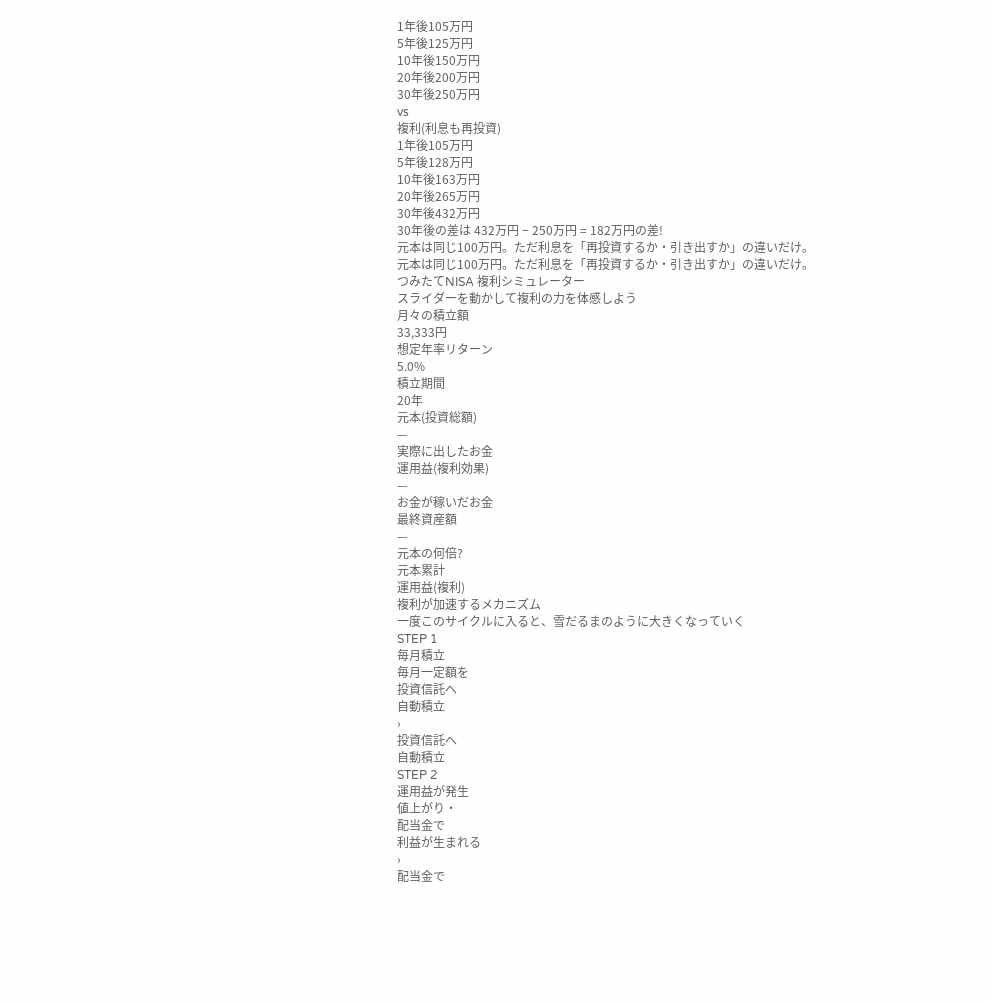1年後105万円
5年後125万円
10年後150万円
20年後200万円
30年後250万円
vs
複利(利息も再投資)
1年後105万円
5年後128万円
10年後163万円
20年後265万円
30年後432万円
30年後の差は 432万円 − 250万円 = 182万円の差!
元本は同じ100万円。ただ利息を「再投資するか・引き出すか」の違いだけ。
元本は同じ100万円。ただ利息を「再投資するか・引き出すか」の違いだけ。
つみたてNISA 複利シミュレーター
スライダーを動かして複利の力を体感しよう
月々の積立額
33,333円
想定年率リターン
5.0%
積立期間
20年
元本(投資総額)
—
実際に出したお金
運用益(複利効果)
—
お金が稼いだお金
最終資産額
—
元本の何倍?
元本累計
運用益(複利)
複利が加速するメカニズム
一度このサイクルに入ると、雪だるまのように大きくなっていく
STEP 1
毎月積立
毎月一定額を
投資信託へ
自動積立
›
投資信託へ
自動積立
STEP 2
運用益が発生
値上がり・
配当金で
利益が生まれる
›
配当金で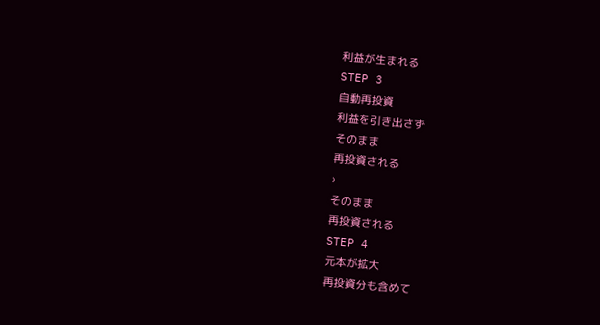利益が生まれる
STEP 3
自動再投資
利益を引き出さず
そのまま
再投資される
›
そのまま
再投資される
STEP 4
元本が拡大
再投資分も含めて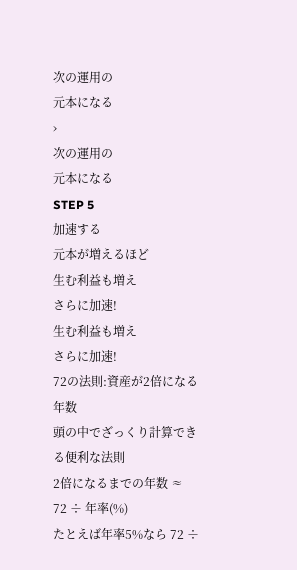次の運用の
元本になる
›
次の運用の
元本になる
STEP 5
加速する
元本が増えるほど
生む利益も増え
さらに加速!
生む利益も増え
さらに加速!
72の法則:資産が2倍になる年数
頭の中でざっくり計算できる便利な法則
2倍になるまでの年数 ≈
72 ÷ 年率(%)
たとえば年率5%なら 72 ÷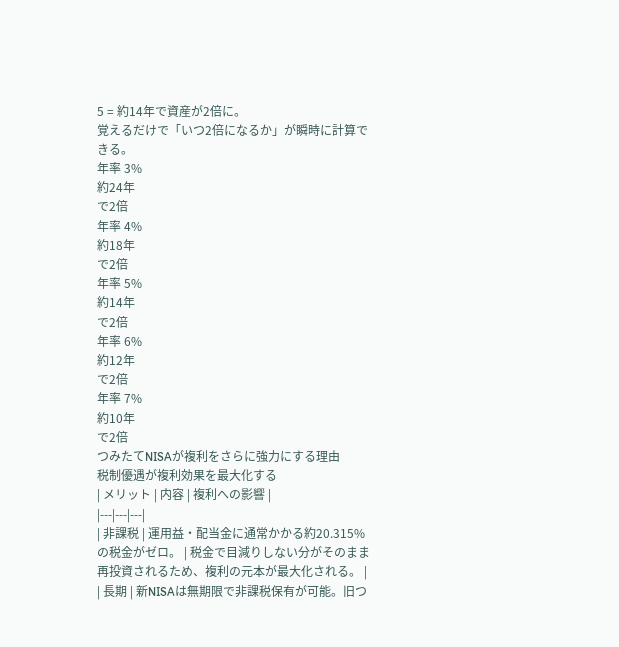5 = 約14年で資産が2倍に。
覚えるだけで「いつ2倍になるか」が瞬時に計算できる。
年率 3%
約24年
で2倍
年率 4%
約18年
で2倍
年率 5%
約14年
で2倍
年率 6%
約12年
で2倍
年率 7%
約10年
で2倍
つみたてNISAが複利をさらに強力にする理由
税制優遇が複利効果を最大化する
| メリット | 内容 | 複利への影響 |
|---|---|---|
| 非課税 | 運用益・配当金に通常かかる約20.315%の税金がゼロ。 | 税金で目減りしない分がそのまま再投資されるため、複利の元本が最大化される。 |
| 長期 | 新NISAは無期限で非課税保有が可能。旧つ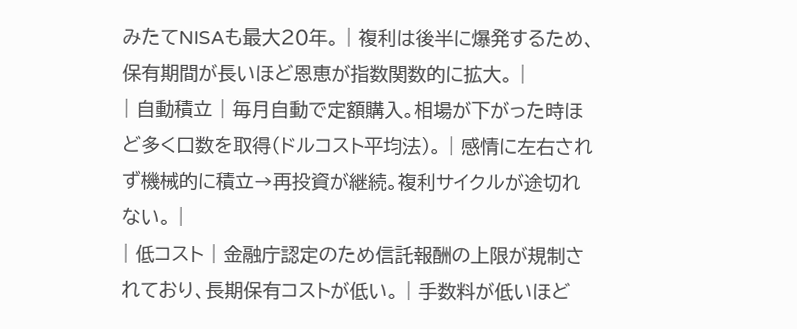みたてNISAも最大20年。 | 複利は後半に爆発するため、保有期間が長いほど恩恵が指数関数的に拡大。 |
| 自動積立 | 毎月自動で定額購入。相場が下がった時ほど多く口数を取得(ドルコスト平均法)。 | 感情に左右されず機械的に積立→再投資が継続。複利サイクルが途切れない。 |
| 低コスト | 金融庁認定のため信託報酬の上限が規制されており、長期保有コストが低い。 | 手数料が低いほど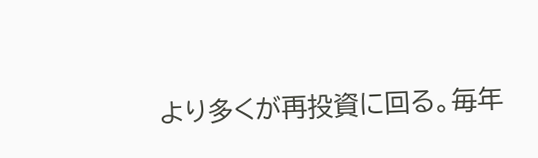より多くが再投資に回る。毎年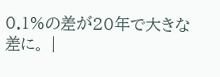0.1%の差が20年で大きな差に。 |